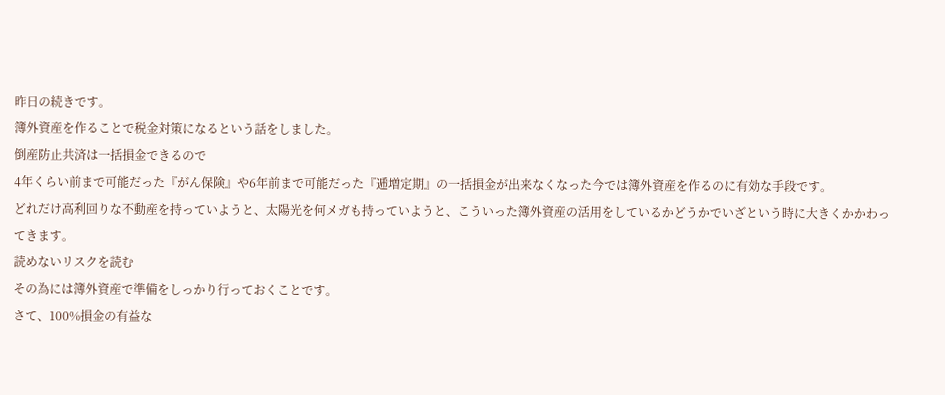昨日の続きです。
簿外資産を作ることで税金対策になるという話をしました。
倒産防止共済は一括損金できるので
4年くらい前まで可能だった『がん保険』や6年前まで可能だった『逓増定期』の一括損金が出来なくなった今では簿外資産を作るのに有効な手段です。
どれだけ高利回りな不動産を持っていようと、太陽光を何メガも持っていようと、こういった簿外資産の活用をしているかどうかでいざという時に大きくかかわってきます。
読めないリスクを読む
その為には簿外資産で準備をしっかり行っておくことです。
さて、100%損金の有益な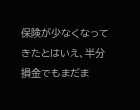保険が少なくなってきたとはいえ、半分損金でもまだま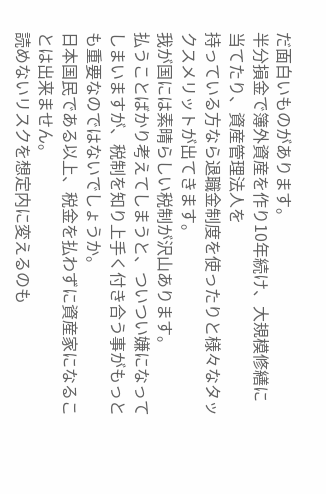だ面白いものがあります。
半分損金で簿外資産を作り10年続け、大規模修繕に当てたり、資産管理法人を
持っている方なら退職金制度を使ったりと様々なタックスメリットが出てきます。
我が国には素晴らしい税制が沢山あります。
払うことばかり考えてしまうと、ついつい嫌になってしまいますが、税制を知り上手く付き合う事がもっとも重要なのではないでしょうか。
日本国民である以上、税金を払わずに資産家になることは出来ません。
読めないリスクを想定内に変えるのも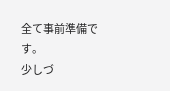全て事前準備です。
少しづ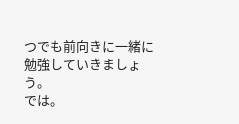つでも前向きに一緒に勉強していきましょう。
では。